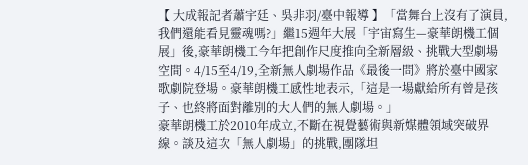【 大成報記者蕭宇廷、吳非羽/臺中報導 】「當舞台上沒有了演員,我們還能看見靈魂嗎?」繼15週年大展「宇宙寫生—豪華朗機工個展」後,豪華朗機工今年把創作尺度推向全新層級、挑戰大型劇場空間。4/15至4/19,全新無人劇場作品《最後一問》將於臺中國家歌劇院登場。豪華朗機工感性地表示,「這是一場獻給所有曾是孩子、也終將面對離別的大人們的無人劇場。」
豪華朗機工於2010年成立,不斷在視覺藝術與新媒體領域突破界線。談及這次「無人劇場」的挑戰,團隊坦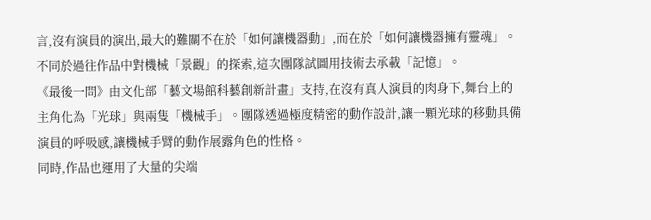言,沒有演員的演出,最大的難關不在於「如何讓機器動」,而在於「如何讓機器擁有靈魂」。不同於過往作品中對機械「景觀」的探索,這次團隊試圖用技術去承載「記憶」。
《最後一問》由文化部「藝文場館科藝創新計畫」支持,在沒有真人演員的肉身下,舞台上的主角化為「光球」與兩隻「機械手」。團隊透過極度精密的動作設計,讓一顆光球的移動具備演員的呼吸感,讓機械手臂的動作展露角色的性格。
同時,作品也運用了大量的尖端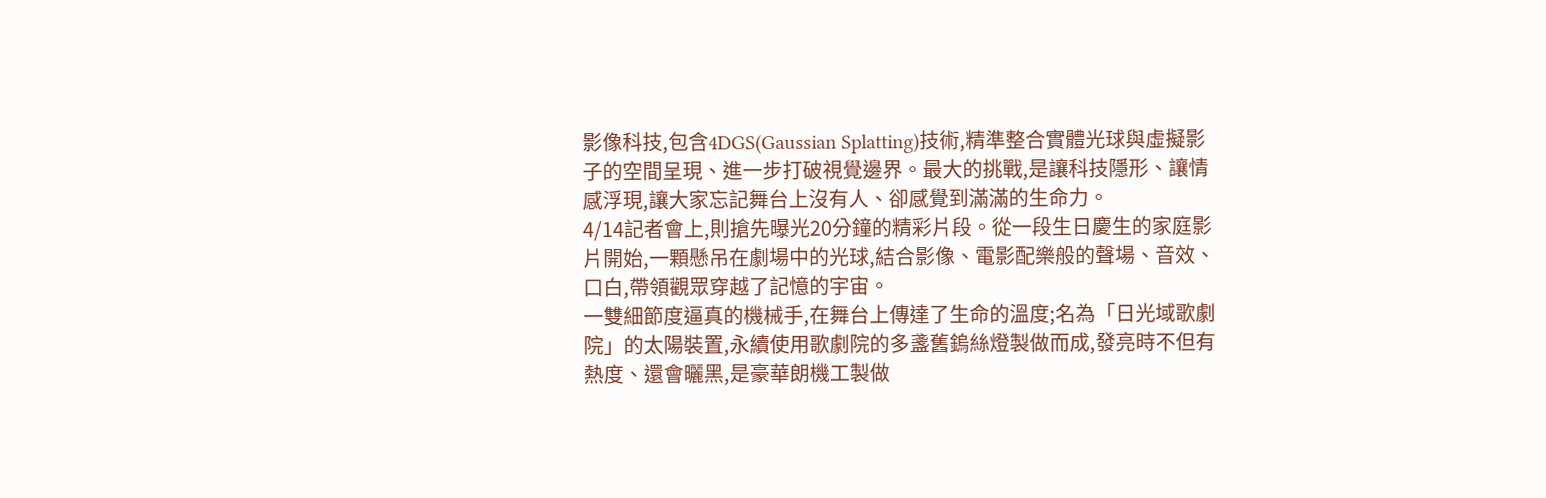影像科技,包含4DGS(Gaussian Splatting)技術,精準整合實體光球與虛擬影子的空間呈現、進一步打破視覺邊界。最大的挑戰,是讓科技隱形、讓情感浮現,讓大家忘記舞台上沒有人、卻感覺到滿滿的生命力。
4/14記者會上,則搶先曝光20分鐘的精彩片段。從一段生日慶生的家庭影片開始,一顆懸吊在劇場中的光球,結合影像、電影配樂般的聲場、音效、口白,帶領觀眾穿越了記憶的宇宙。
一雙細節度逼真的機械手,在舞台上傳達了生命的溫度;名為「日光域歌劇院」的太陽裝置,永續使用歌劇院的多盞舊鎢絲燈製做而成,發亮時不但有熱度、還會曬黑,是豪華朗機工製做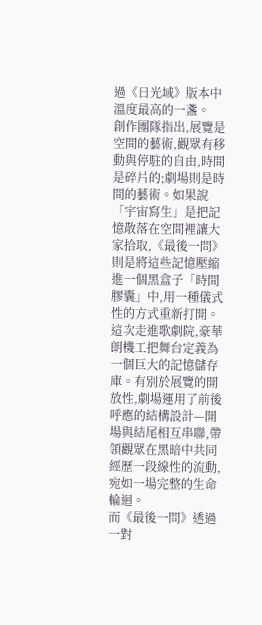過《日光域》版本中溫度最高的一盞。
創作團隊指出,展覽是空間的藝術,觀眾有移動與停駐的自由,時間是碎片的;劇場則是時間的藝術。如果說「宇宙寫生」是把記憶散落在空間裡讓大家拾取,《最後一問》則是將這些記憶壓縮進一個黑盒子「時間膠囊」中,用一種儀式性的方式重新打開。
這次走進歌劇院,豪華朗機工把舞台定義為一個巨大的記憶儲存庫。有別於展覽的開放性,劇場運用了前後呼應的結構設計—開場與結尾相互串聯,帶領觀眾在黑暗中共同經歷一段線性的流動,宛如一場完整的生命輪迴。
而《最後一問》透過一對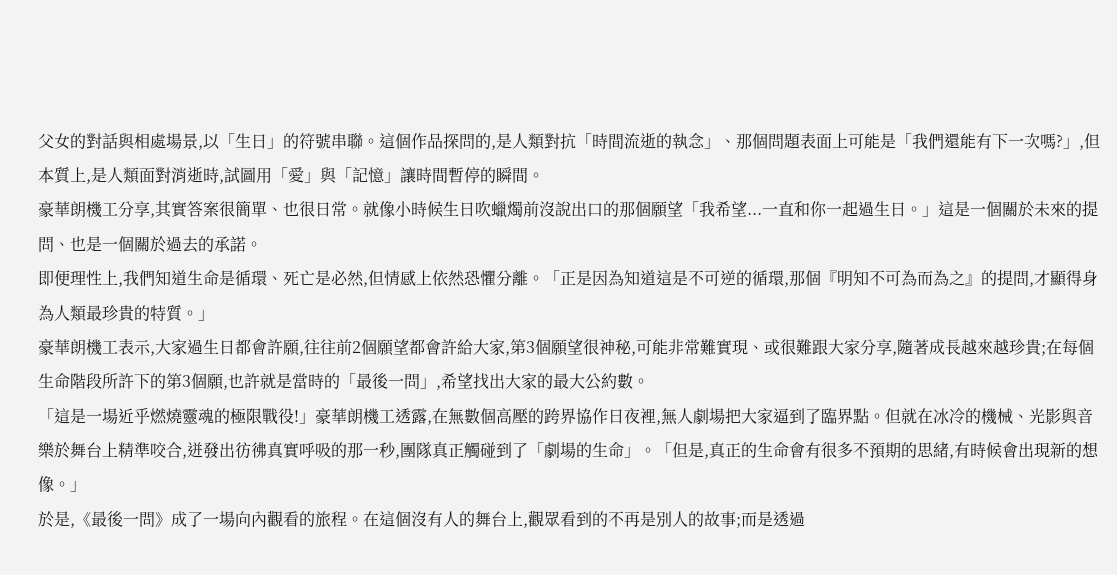父女的對話與相處場景,以「生日」的符號串聯。這個作品探問的,是人類對抗「時間流逝的執念」、那個問題表面上可能是「我們還能有下一次嗎?」,但本質上,是人類面對消逝時,試圖用「愛」與「記憶」讓時間暫停的瞬間。
豪華朗機工分享,其實答案很簡單、也很日常。就像小時候生日吹蠟燭前沒說出口的那個願望「我希望...一直和你一起過生日。」這是一個關於未來的提問、也是一個關於過去的承諾。
即便理性上,我們知道生命是循環、死亡是必然,但情感上依然恐懼分離。「正是因為知道這是不可逆的循環,那個『明知不可為而為之』的提問,才顯得身為人類最珍貴的特質。」
豪華朗機工表示,大家過生日都會許願,往往前2個願望都會許給大家,第3個願望很神秘,可能非常難實現、或很難跟大家分享,隨著成長越來越珍貴;在每個生命階段所許下的第3個願,也許就是當時的「最後一問」,希望找出大家的最大公約數。
「這是一場近乎燃燒靈魂的極限戰役!」豪華朗機工透露,在無數個高壓的跨界協作日夜裡,無人劇場把大家逼到了臨界點。但就在冰冷的機械、光影與音樂於舞台上精準咬合,迸發出彷彿真實呼吸的那一秒,團隊真正觸碰到了「劇場的生命」。「但是,真正的生命會有很多不預期的思緒,有時候會出現新的想像。」
於是,《最後一問》成了一場向內觀看的旅程。在這個沒有人的舞台上,觀眾看到的不再是別人的故事;而是透過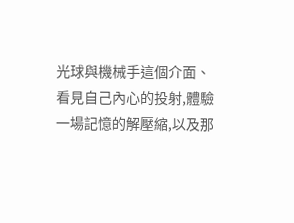光球與機械手這個介面、看見自己內心的投射,體驗一場記憶的解壓縮,以及那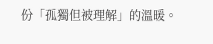份「孤獨但被理解」的溫暖。